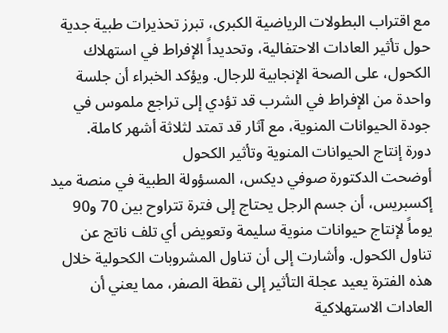مع اقتراب البطولات الرياضية الكبرى، تبرز تحذيرات طبية جدية حول تأثير العادات الاحتفالية، وتحديداً الإفراط في استهلاك الكحول، على الصحة الإنجابية للرجال. ويؤكد الخبراء أن جلسة واحدة من الإفراط في الشرب قد تؤدي إلى تراجع ملموس في جودة الحيوانات المنوية، مع آثار قد تمتد لثلاثة أشهر كاملة.
دورة إنتاج الحيوانات المنوية وتأثير الكحول
أوضحت الدكتورة صوفي ديكس، المسؤولة الطبية في منصة ميد إكسبريس، أن جسم الرجل يحتاج إلى فترة تتراوح بين 70 و90 يوماً لإنتاج حيوانات منوية سليمة وتعويض أي تلف ناتج عن تناول الكحول. وأشارت إلى أن تناول المشروبات الكحولية خلال هذه الفترة يعيد عجلة التأثير إلى نقطة الصفر، مما يعني أن العادات الاستهلاكية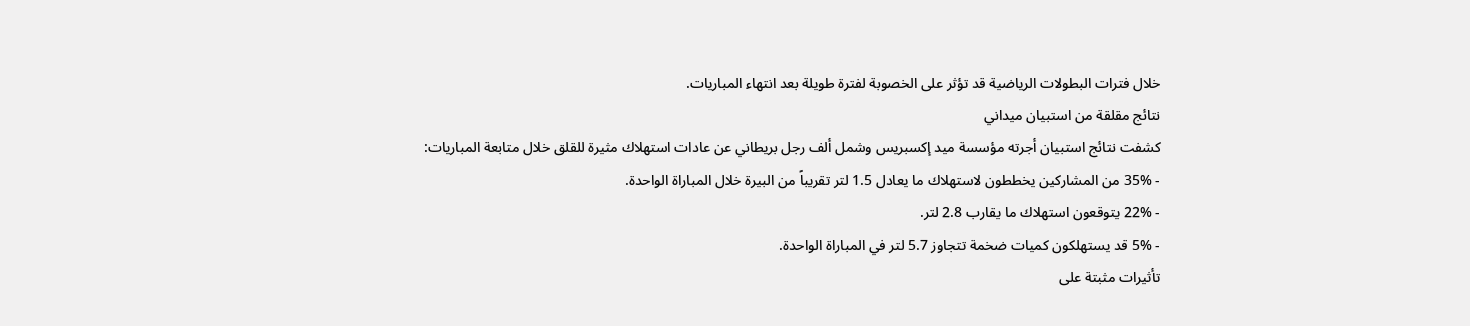خلال فترات البطولات الرياضية قد تؤثر على الخصوبة لفترة طويلة بعد انتهاء المباريات.
نتائج مقلقة من استبيان ميداني
كشفت نتائج استبيان أجرته مؤسسة ميد إكسبريس وشمل ألف رجل بريطاني عن عادات استهلاك مثيرة للقلق خلال متابعة المباريات:
- 35% من المشاركين يخططون لاستهلاك ما يعادل 1.5 لتر تقريباً من البيرة خلال المباراة الواحدة.
- 22% يتوقعون استهلاك ما يقارب 2.8 لتر.
- 5% قد يستهلكون كميات ضخمة تتجاوز 5.7 لتر في المباراة الواحدة.
تأثيرات مثبتة على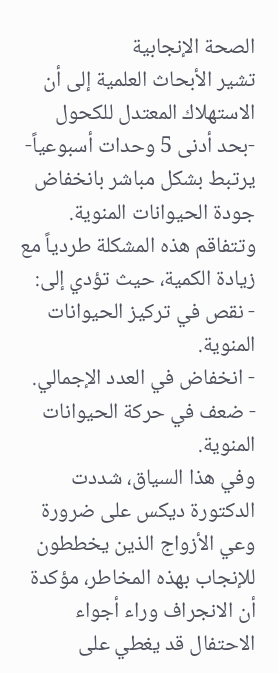الصحة الإنجابية
تشير الأبحاث العلمية إلى أن الاستهلاك المعتدل للكحول -بحد أدنى 5 وحدات أسبوعياً- يرتبط بشكل مباشر بانخفاض جودة الحيوانات المنوية. وتتفاقم هذه المشكلة طردياً مع زيادة الكمية، حيث تؤدي إلى:
- نقص في تركيز الحيوانات المنوية.
- انخفاض في العدد الإجمالي.
- ضعف في حركة الحيوانات المنوية.
وفي هذا السياق، شددت الدكتورة ديكس على ضرورة وعي الأزواج الذين يخططون للإنجاب بهذه المخاطر، مؤكدة أن الانجراف وراء أجواء الاحتفال قد يغطي على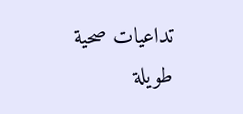تداعيات صحية طويلة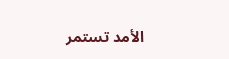الأمد تستمر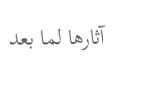آثارها لما بعد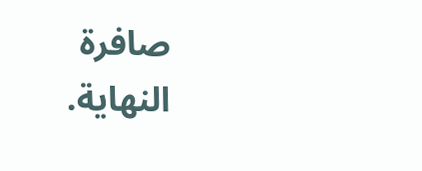صافرة النهاية.